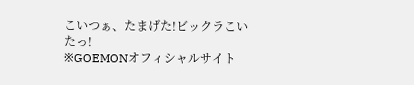こいつぁ、たまげた!ビックラこいたっ!
※GOEMONオフィシャルサイト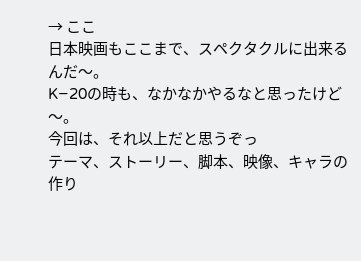→ ここ
日本映画もここまで、スペクタクルに出来るんだ〜。
K−20の時も、なかなかやるなと思ったけど〜。
今回は、それ以上だと思うぞっ
テーマ、ストーリー、脚本、映像、キャラの作り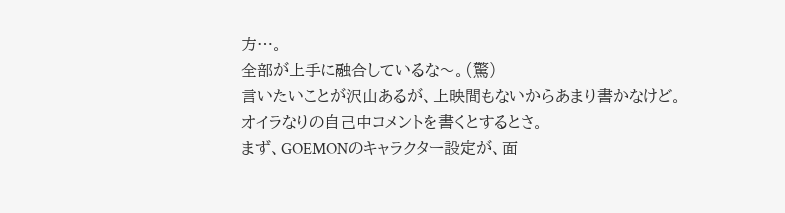方…。
全部が上手に融合しているな〜。(驚)
言いたいことが沢山あるが、上映間もないからあまり書かなけど。
オイラなりの自己中コメントを書くとするとさ。
まず、GOEMONのキャラクター設定が、面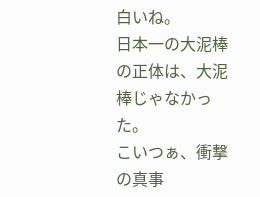白いね。
日本一の大泥棒の正体は、大泥棒じゃなかった。
こいつぁ、衝撃の真事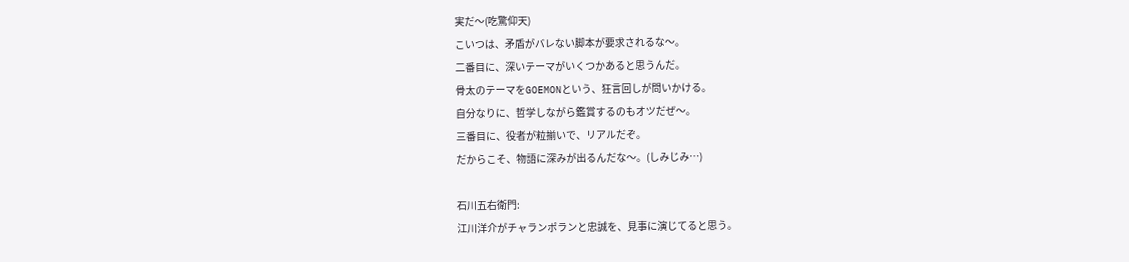実だ〜(吃驚仰天)
こいつは、矛盾がバレない脚本が要求されるな〜。
二番目に、深いテーマがいくつかあると思うんだ。
骨太のテーマをGOEMONという、狂言回しが問いかける。
自分なりに、哲学しながら鑑賞するのもオツだぜ〜。
三番目に、役者が粒揃いで、リアルだぞ。
だからこそ、物語に深みが出るんだな〜。(しみじみ…)

石川五右衛門:
江川洋介がチャランポランと忠誠を、見事に演じてると思う。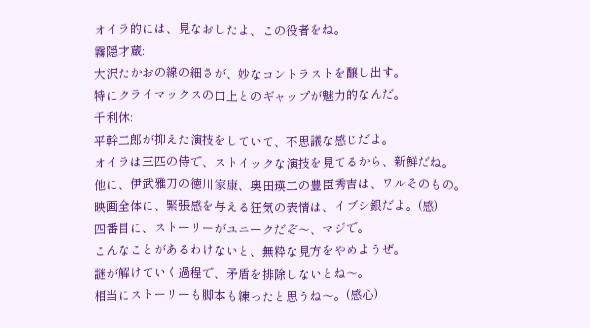オイラ的には、見なおしたよ、この役者をね。
霧隠才蔵:
大沢たかおの線の細さが、妙なコントラストを醸し出す。
特にクライマックスの口上とのギャップが魅力的なんだ。
千利休:
平幹二郎が抑えた演技をしていて、不思議な感じだよ。
オイラは三匹の侍で、ストイックな演技を見てるから、新鮮だね。
他に、伊武雅刀の徳川家康、奥田瑛二の豊臣秀吉は、ワルそのもの。
映画全体に、緊張感を与える狂気の表情は、イブシ銀だよ。(感)
四番目に、ストーリーがユニークだぞ〜、マジで。
こんなことがあるわけないと、無粋な見方をやめようぜ。
謎が解けていく過程で、矛盾を排除しないとね〜。
相当にストーリーも脚本も練ったと思うね〜。(感心)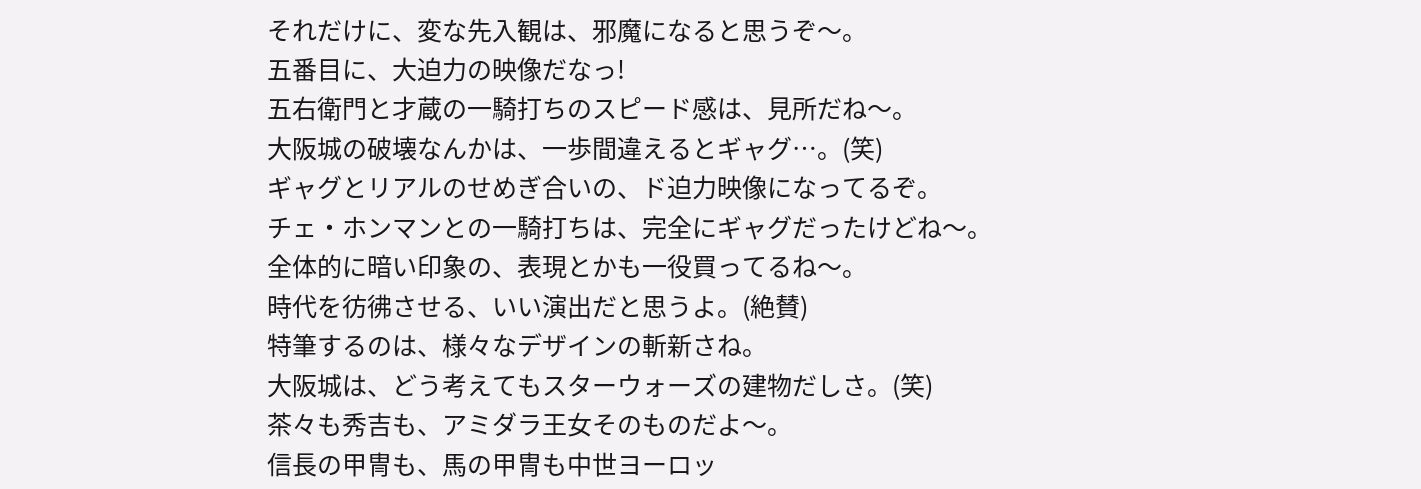それだけに、変な先入観は、邪魔になると思うぞ〜。
五番目に、大迫力の映像だなっ!
五右衛門と才蔵の一騎打ちのスピード感は、見所だね〜。
大阪城の破壊なんかは、一歩間違えるとギャグ…。(笑)
ギャグとリアルのせめぎ合いの、ド迫力映像になってるぞ。
チェ・ホンマンとの一騎打ちは、完全にギャグだったけどね〜。
全体的に暗い印象の、表現とかも一役買ってるね〜。
時代を彷彿させる、いい演出だと思うよ。(絶賛)
特筆するのは、様々なデザインの斬新さね。
大阪城は、どう考えてもスターウォーズの建物だしさ。(笑)
茶々も秀吉も、アミダラ王女そのものだよ〜。
信長の甲冑も、馬の甲冑も中世ヨーロッ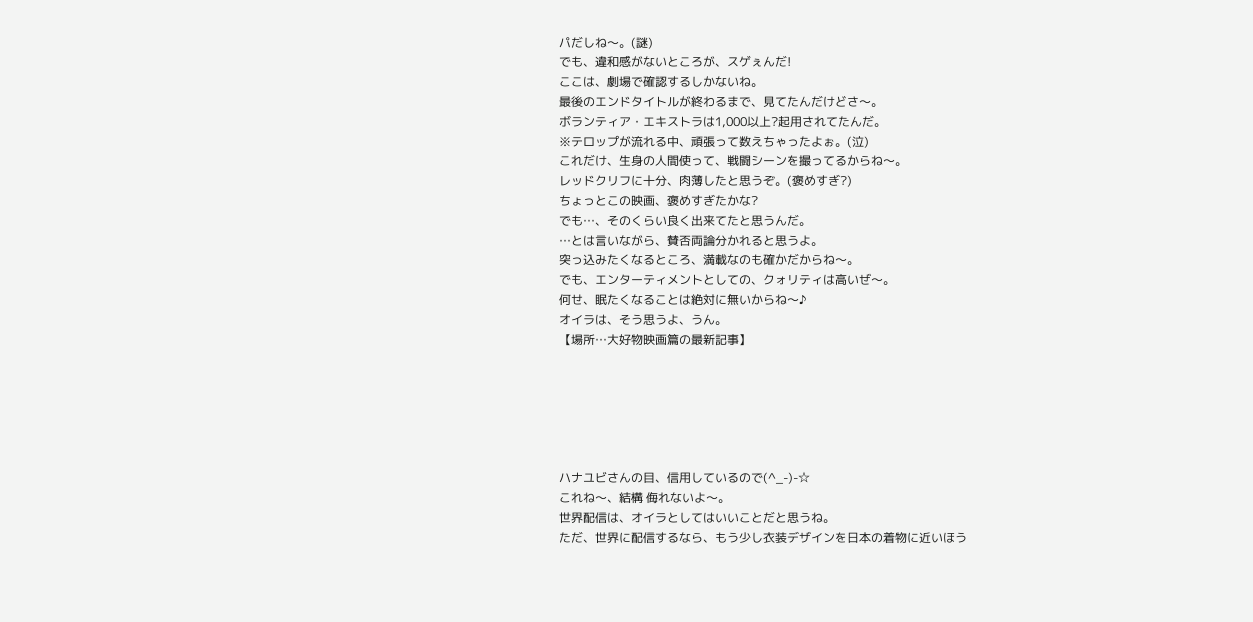パだしね〜。(謎)
でも、違和感がないところが、スゲぇんだ!
ここは、劇場で確認するしかないね。
最後のエンドタイトルが終わるまで、見てたんだけどさ〜。
ボランティア・エキストラは1,000以上?起用されてたんだ。
※テロップが流れる中、頑張って数えちゃったよぉ。(泣)
これだけ、生身の人間使って、戦闘シーンを撮ってるからね〜。
レッドクリフに十分、肉薄したと思うぞ。(褒めすぎ?)
ちょっとこの映画、褒めすぎたかな?
でも…、そのくらい良く出来てたと思うんだ。
…とは言いながら、賛否両論分かれると思うよ。
突っ込みたくなるところ、満載なのも確かだからね〜。
でも、エンターティメントとしての、クォリティは高いぜ〜。
何せ、眠たくなることは絶対に無いからね〜♪
オイラは、そう思うよ、うん。
【場所…大好物映画篇の最新記事】






ハナユビさんの目、信用しているので(^_-)-☆
これね〜、結構 侮れないよ〜。
世界配信は、オイラとしてはいいことだと思うね。
ただ、世界に配信するなら、もう少し衣装デザインを日本の着物に近いほう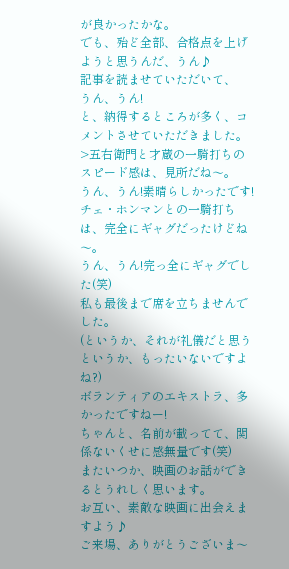が良かったかな。
でも、殆ど全部、合格点を上げようと思うんだ、うん♪
記事を読ませていただいて、
うん、うん!
と、納得するところが多く、コメントさせていただきました。
>五右衛門と才蔵の一騎打ちのスピード感は、見所だね〜。
うん、うん!素晴らしかったです!
チェ・ホンマンとの一騎打ちは、完全にギャグだったけどね〜。
うん、うん!完っ全にギャグでした(笑)
私も最後まで席を立ちませんでした。
(というか、それが礼儀だと思うというか、もったいないですよね?)
ボランティアのエキストラ、多かったですねー!
ちゃんと、名前が載ってて、関係ないくせに感無量です(笑)
またいつか、映画のお話ができるとうれしく思います。
お互い、素敵な映画に出会えますよう♪
ご来場、ありがとうございま〜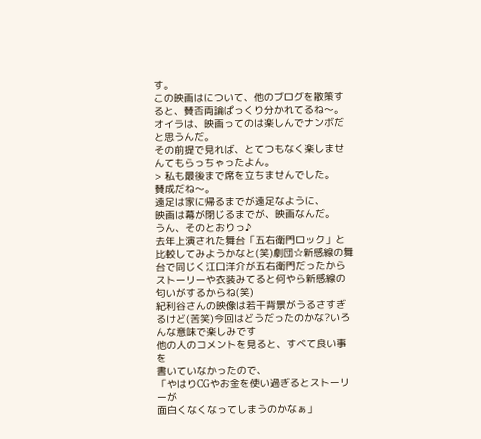す。
この映画はについて、他のブログを散策すると、賛否両論ぱっくり分かれてるね〜。
オイラは、映画ってのは楽しんでナンボだと思うんだ。
その前提で見れば、とてつもなく楽しませんてもらっちゃったよん。
> 私も最後まで席を立ちませんでした。
賛成だね〜。
遠足は家に帰るまでが遠足なように、
映画は幕が閉じるまでが、映画なんだ。
うん、そのとおりっ♪
去年上演された舞台「五右衛門ロック」と比較してみようかなと(笑)劇団☆新感線の舞台で同じく江口洋介が五右衛門だったから
ストーリーや衣装みてると何やら新感線の匂いがするからね(笑)
紀利谷さんの映像は若干背景がうるさすぎるけど(苦笑)今回はどうだったのかな?いろんな意味で楽しみです
他の人のコメントを見ると、すべて良い事を
書いていなかったので、
「やはりCGやお金を使い過ぎるとストーリーが
面白くなくなってしまうのかなぁ」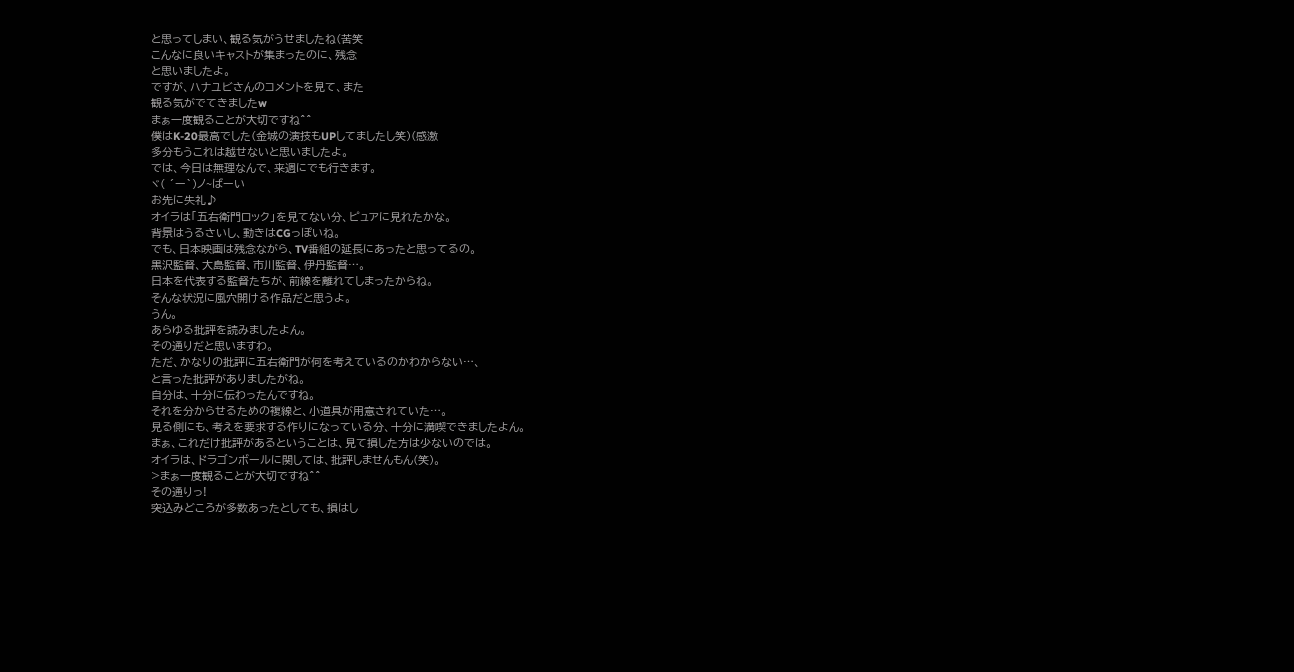と思ってしまい、観る気がうせましたね(苦笑
こんなに良いキャストが集まったのに、残念
と思いましたよ。
ですが、ハナユビさんのコメントを見て、また
観る気がでてきましたw
まぁ一度観ることが大切ですね^^
僕はK-20最高でした(金城の演技もUPしてましたし笑)(感激
多分もうこれは越せないと思いましたよ。
では、今日は無理なんで、来週にでも行きます。
ヾ( ´ー`)ノ~ばーい
お先に失礼♪
オイラは「五右衛門ロック」を見てない分、ピュアに見れたかな。
背景はうるさいし、動きはCGっぽいね。
でも、日本映画は残念ながら、TV番組の延長にあったと思ってるの。
黒沢監督、大島監督、市川監督、伊丹監督…。
日本を代表する監督たちが、前線を離れてしまったからね。
そんな状況に風穴開ける作品だと思うよ。
うん。
あらゆる批評を読みましたよん。
その通りだと思いますわ。
ただ、かなりの批評に五右衛門が何を考えているのかわからない…、
と言った批評がありましたがね。
自分は、十分に伝わったんですね。
それを分からせるための複線と、小道具が用意されていた…。
見る側にも、考えを要求する作りになっている分、十分に満喫できましたよん。
まぁ、これだけ批評があるということは、見て損した方は少ないのでは。
オイラは、ドラゴンボールに関しては、批評しませんもん(笑)。
>まぁ一度観ることが大切ですね^^
その通りっ!
突込みどころが多数あったとしても、損はし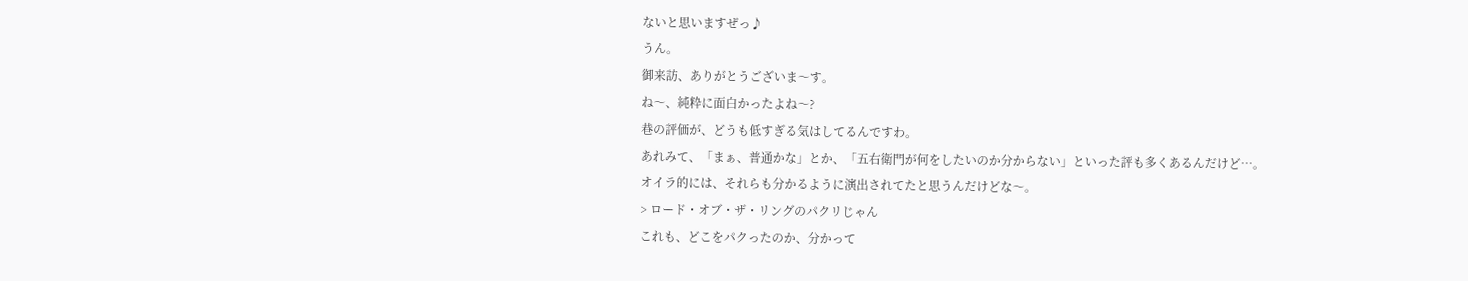ないと思いますぜっ♪
うん。
御来訪、ありがとうございま〜す。
ね〜、純粋に面白かったよね〜?
巷の評価が、どうも低すぎる気はしてるんですわ。
あれみて、「まぁ、普通かな」とか、「五右衛門が何をしたいのか分からない」といった評も多くあるんだけど…。
オイラ的には、それらも分かるように演出されてたと思うんだけどな〜。
> ロード・オブ・ザ・リングのパクリじゃん
これも、どこをパクったのか、分かって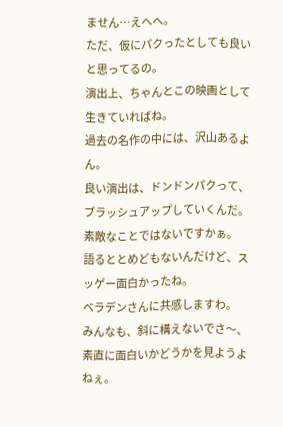ません…えへへ。
ただ、仮にパクったとしても良いと思ってるの。
演出上、ちゃんとこの映画として生きていればね。
過去の名作の中には、沢山あるよん。
良い演出は、ドンドンパクって、ブラッシュアップしていくんだ。
素敵なことではないですかぁ。
語るととめどもないんだけど、スッゲー面白かったね。
ベラデンさんに共感しますわ。
みんなも、斜に構えないでさ〜、素直に面白いかどうかを見ようよねぇ。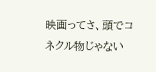映画ってさ、頭でコネクル物じゃない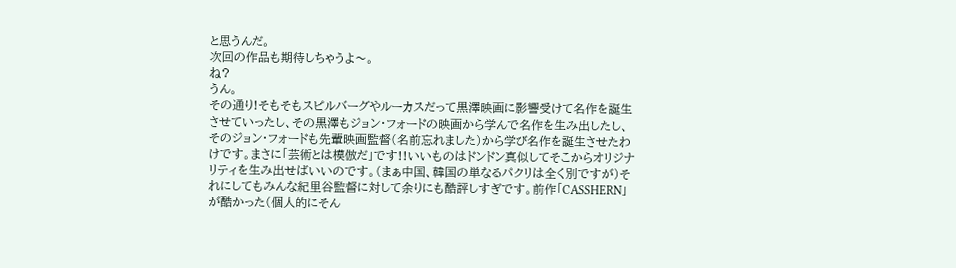と思うんだ。
次回の作品も期待しちゃうよ〜。
ね?
うん。
その通り!そもそもスピルバーグやルーカスだって黒澤映画に影響受けて名作を誕生させていったし、その黒澤もジョン・フォードの映画から学んで名作を生み出したし、そのジョン・フォードも先輩映画監督(名前忘れました)から学び名作を誕生させたわけです。まさに「芸術とは模倣だ」です!!いいものはドンドン真似してそこからオリジナリティを生み出せばいいのです。(まぁ中国、韓国の単なるパクリは全く別ですが)それにしてもみんな紀里谷監督に対して余りにも酷評しすぎです。前作「CASSHERN」が酷かった(個人的にそん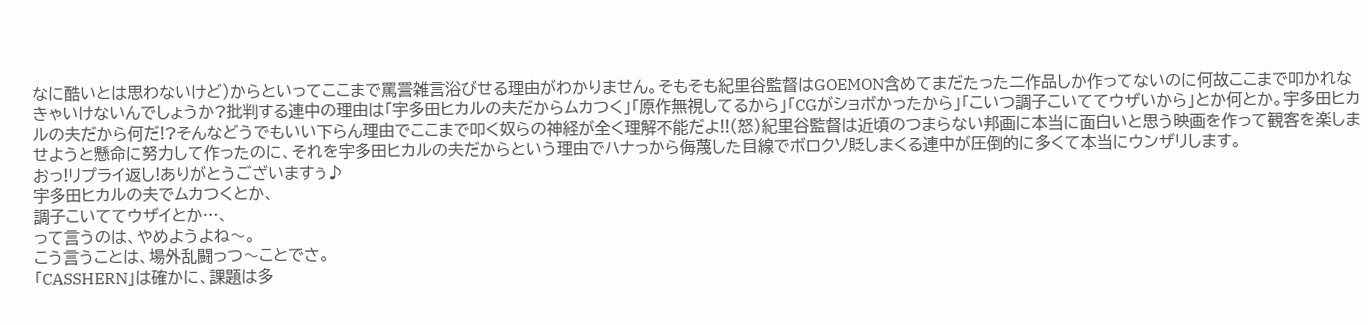なに酷いとは思わないけど)からといってここまで罵詈雑言浴びせる理由がわかりません。そもそも紀里谷監督はGOEMON含めてまだたった二作品しか作ってないのに何故ここまで叩かれなきゃいけないんでしょうか?批判する連中の理由は「宇多田ヒカルの夫だからムカつく」「原作無視してるから」「CGがショボかったから」「こいつ調子こいててウザいから」とか何とか。宇多田ヒカルの夫だから何だ!?そんなどうでもいい下らん理由でここまで叩く奴らの神経が全く理解不能だよ!!(怒)紀里谷監督は近頃のつまらない邦画に本当に面白いと思う映画を作って観客を楽しませようと懸命に努力して作ったのに、それを宇多田ヒカルの夫だからという理由でハナっから侮蔑した目線でボロクソ貶しまくる連中が圧倒的に多くて本当にウンザリします。
おっ!リプライ返し!ありがとうございますぅ♪
宇多田ヒカルの夫でムカつくとか、
調子こいててウザイとか…、
って言うのは、やめようよね〜。
こう言うことは、場外乱闘っつ〜ことでさ。
「CASSHERN」は確かに、課題は多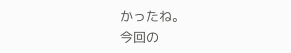かったね。
今回の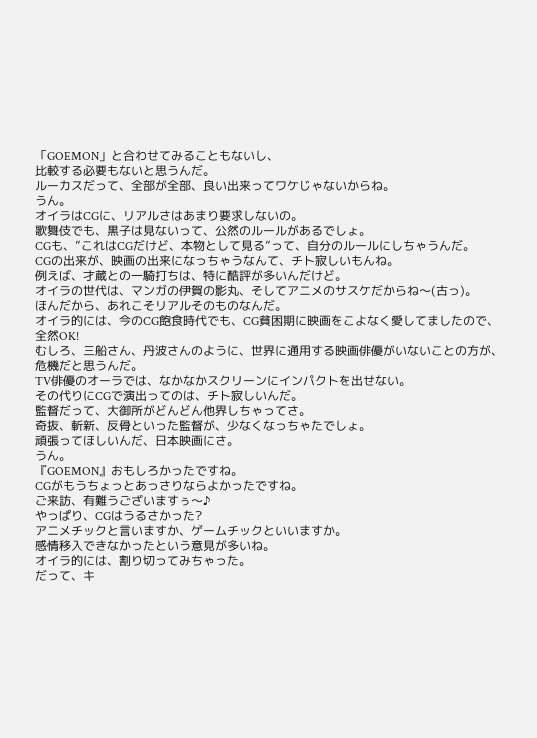「GOEMON」と合わせてみることもないし、
比較する必要もないと思うんだ。
ルーカスだって、全部が全部、良い出来ってワケじゃないからね。
うん。
オイラはCGに、リアルさはあまり要求しないの。
歌舞伎でも、黒子は見ないって、公然のルールがあるでしょ。
CGも、”これはCGだけど、本物として見る”って、自分のルールにしちゃうんだ。
CGの出来が、映画の出来になっちゃうなんて、チト寂しいもんね。
例えば、才蔵との一騎打ちは、特に酷評が多いんだけど。
オイラの世代は、マンガの伊賀の影丸、そしてアニメのサスケだからね〜(古っ)。
ほんだから、あれこそリアルそのものなんだ。
オイラ的には、今のCG飽食時代でも、CG貧困期に映画をこよなく愛してましたので、全然OK!
むしろ、三船さん、丹波さんのように、世界に通用する映画俳優がいないことの方が、危機だと思うんだ。
TV俳優のオーラでは、なかなかスクリーンにインパクトを出せない。
その代りにCGで演出ってのは、チト寂しいんだ。
監督だって、大御所がどんどん他界しちゃってさ。
奇抜、斬新、反骨といった監督が、少なくなっちゃたでしょ。
頑張ってほしいんだ、日本映画にさ。
うん。
『GOEMON』おもしろかったですね。
CGがもうちょっとあっさりならよかったですね。
ご来訪、有難うございますぅ〜♪
やっぱり、CGはうるさかった?
アニメチックと言いますか、ゲームチックといいますか。
感情移入できなかったという意見が多いね。
オイラ的には、割り切ってみちゃった。
だって、キ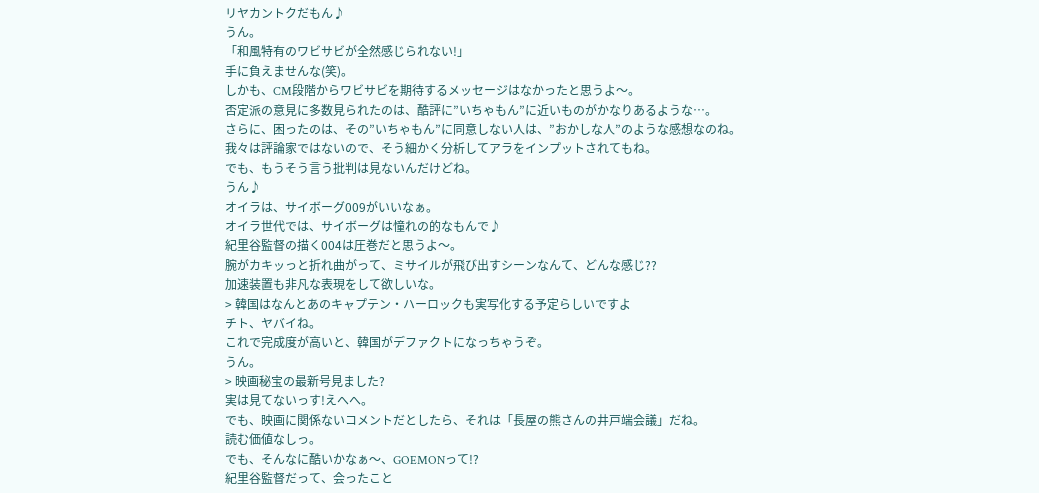リヤカントクだもん♪
うん。
「和風特有のワビサビが全然感じられない!」
手に負えませんな(笑)。
しかも、CM段階からワビサビを期待するメッセージはなかったと思うよ〜。
否定派の意見に多数見られたのは、酷評に”いちゃもん”に近いものがかなりあるような…。
さらに、困ったのは、その”いちゃもん”に同意しない人は、”おかしな人”のような感想なのね。
我々は評論家ではないので、そう細かく分析してアラをインプットされてもね。
でも、もうそう言う批判は見ないんだけどね。
うん♪
オイラは、サイボーグ009がいいなぁ。
オイラ世代では、サイボーグは憧れの的なもんで♪
紀里谷監督の描く004は圧巻だと思うよ〜。
腕がカキッっと折れ曲がって、ミサイルが飛び出すシーンなんて、どんな感じ??
加速装置も非凡な表現をして欲しいな。
> 韓国はなんとあのキャプテン・ハーロックも実写化する予定らしいですよ
チト、ヤバイね。
これで完成度が高いと、韓国がデファクトになっちゃうぞ。
うん。
> 映画秘宝の最新号見ました?
実は見てないっす!えへへ。
でも、映画に関係ないコメントだとしたら、それは「長屋の熊さんの井戸端会議」だね。
読む価値なしっ。
でも、そんなに酷いかなぁ〜、GOEMONって!?
紀里谷監督だって、会ったこと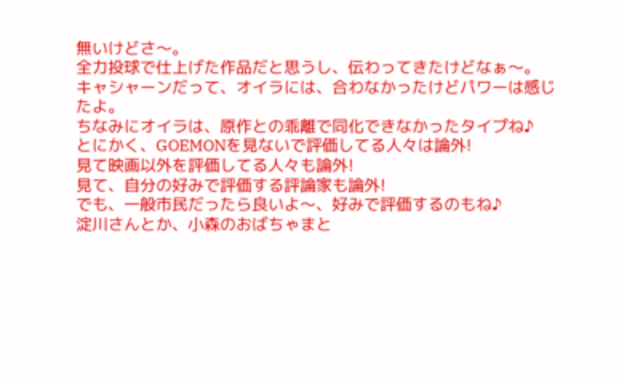無いけどさ〜。
全力投球で仕上げた作品だと思うし、伝わってきたけどなぁ〜。
キャシャーンだって、オイラには、合わなかったけどパワーは感じたよ。
ちなみにオイラは、原作との乖離で同化できなかったタイプね♪
とにかく、GOEMONを見ないで評価してる人々は論外!
見て映画以外を評価してる人々も論外!
見て、自分の好みで評価する評論家も論外!
でも、一般市民だったら良いよ〜、好みで評価するのもね♪
淀川さんとか、小森のおばちゃまと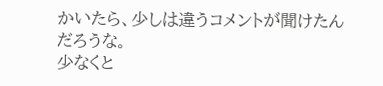かいたら、少しは違うコメントが聞けたんだろうな。
少なくと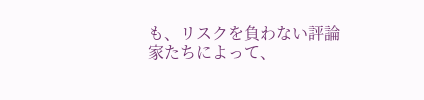も、リスクを負わない評論家たちによって、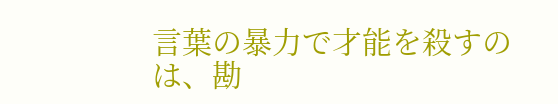言葉の暴力で才能を殺すのは、勘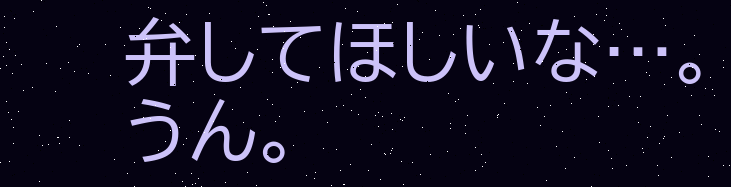弁してほしいな…。
うん。